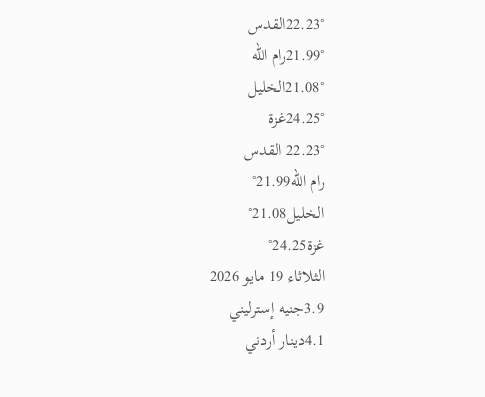22.23°القدس
21.99°رام الله
21.08°الخليل
24.25°غزة
22.23° القدس
رام الله21.99°
الخليل21.08°
غزة24.25°
الثلاثاء 19 مايو 2026
3.9جنيه إسترليني
4.1دينار أردني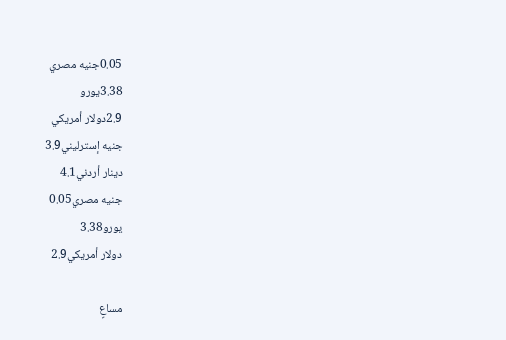0.05جنيه مصري
3.38يورو
2.9دولار أمريكي
جنيه إسترليني3.9
دينار أردني4.1
جنيه مصري0.05
يورو3.38
دولار أمريكي2.9

مساعٍ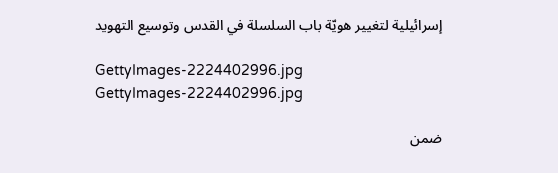إسرائيلية لتغيير هويّة باب السلسلة في القدس وتوسيع التهويد

GettyImages-2224402996.jpg
GettyImages-2224402996.jpg

ضمن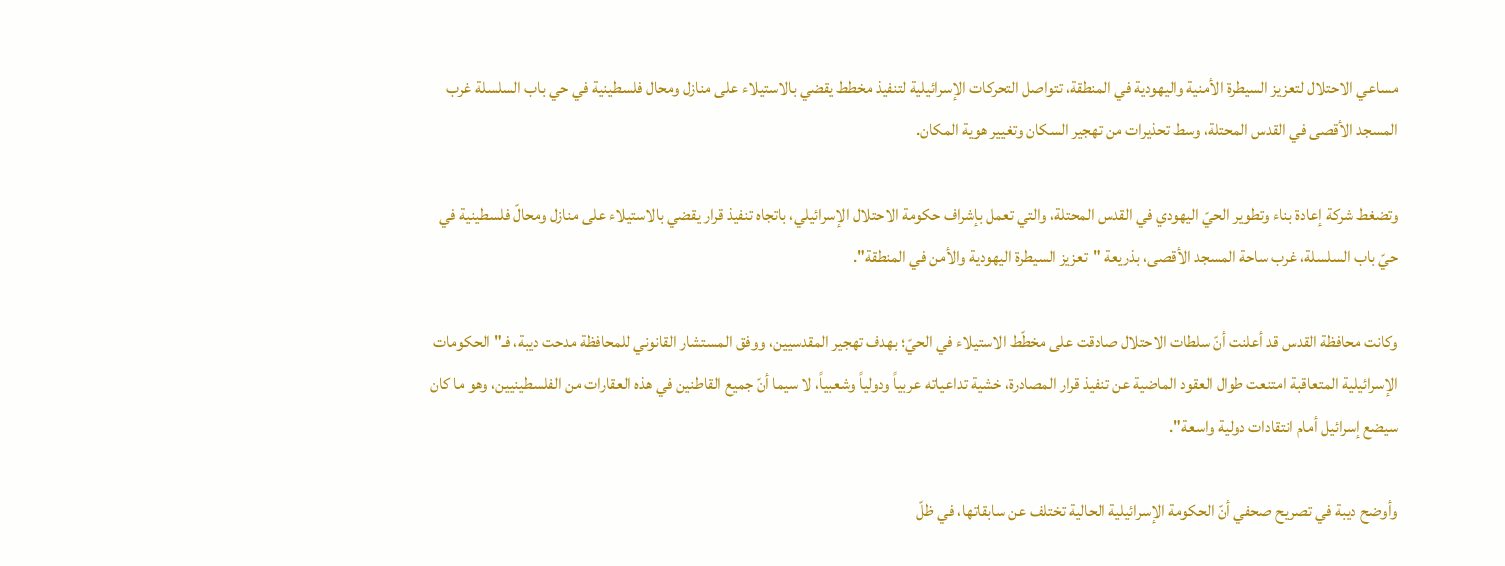مساعي الاحتلال لتعزيز السيطرة الأمنية واليهودية في المنطقة، تتواصل التحركات الإسرائيلية لتنفيذ مخطط يقضي بالاستيلاء على منازل ومحال فلسطينية في حي باب السلسلة غرب المسجد الأقصى في القدس المحتلة، وسط تحذيرات من تهجير السكان وتغيير هوية المكان.

وتضغط شركة إعادة بناء وتطوير الحيّ اليهودي في القدس المحتلة، والتي تعمل بإشراف حكومة الاحتلال الإسرائيلي، باتجاه تنفيذ قرار يقضي بالاستيلاء على منازل ومحالّ فلسطينية في حيّ باب السلسلة، غرب ساحة المسجد الأقصى، بذريعة "تعزيز السيطرة اليهودية والأمن في المنطقة".

وكانت محافظة القدس قد أعلنت أنّ سلطات الاحتلال صادقت على مخطّط الاستيلاء في الحيّ؛ بهدف تهجير المقدسيين، ووفق المستشار القانوني للمحافظة مدحت ديبة، فـ"الحكومات الإسرائيلية المتعاقبة امتنعت طوال العقود الماضية عن تنفيذ قرار المصادرة، خشية تداعياته عربياً ودولياً وشعبياً، لا سيما أنّ جميع القاطنين في هذه العقارات من الفلسطينيين، وهو ما كان سيضع إسرائيل أمام انتقادات دولية واسعة".

وأوضح ديبة في تصريح صحفي أنّ الحكومة الإسرائيلية الحالية تختلف عن سابقاتها، في ظلّ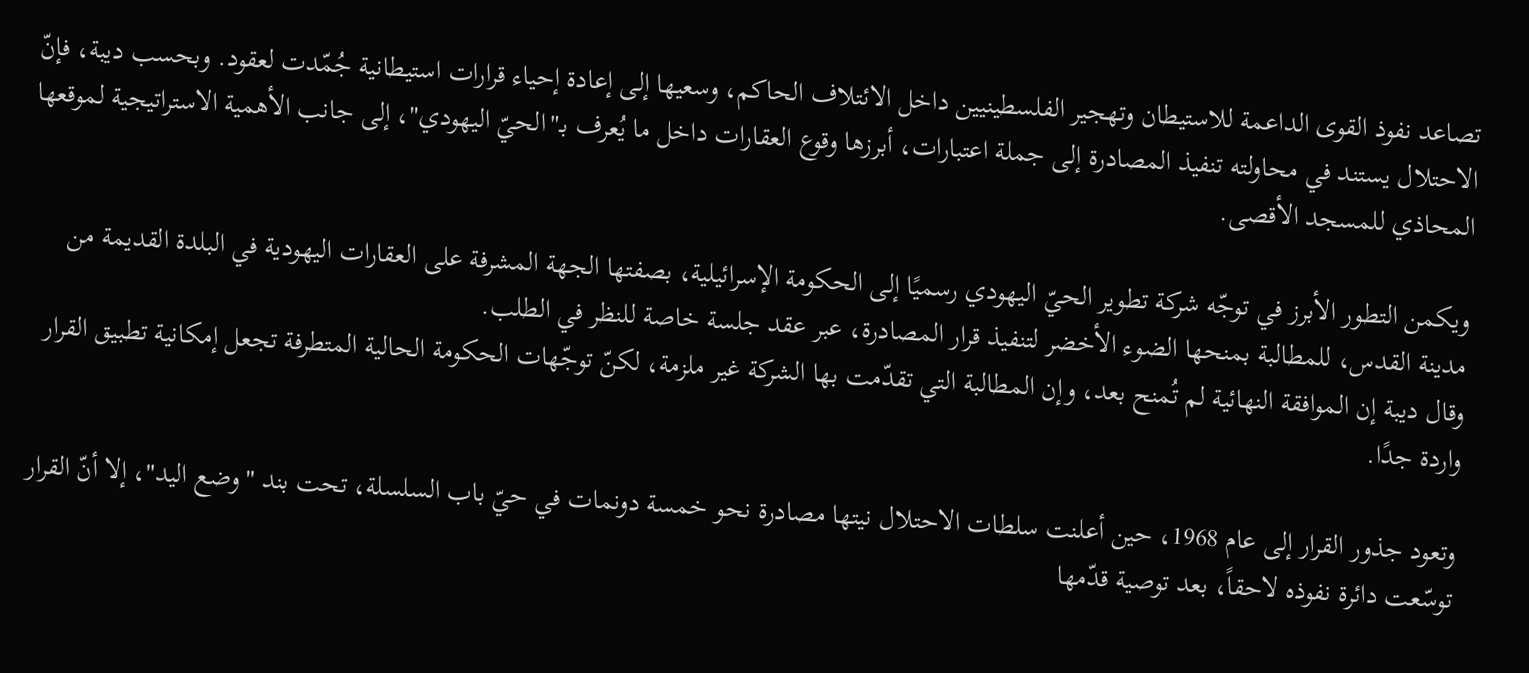تصاعد نفوذ القوى الداعمة للاستيطان وتهجير الفلسطينيين داخل الائتلاف الحاكم، وسعيها إلى إعادة إحياء قرارات استيطانية جُمّدت لعقود. وبحسب ديبة، فإنّ الاحتلال يستند في محاولته تنفيذ المصادرة إلى جملة اعتبارات، أبرزها وقوع العقارات داخل ما يُعرف بـ"الحيّ اليهودي"، إلى جانب الأهمية الاستراتيجية لموقعها المحاذي للمسجد الأقصى.

ويكمن التطور الأبرز في توجّه شركة تطوير الحيّ اليهودي رسميًا إلى الحكومة الإسرائيلية، بصفتها الجهة المشرفة على العقارات اليهودية في البلدة القديمة من مدينة القدس، للمطالبة بمنحها الضوء الأخضر لتنفيذ قرار المصادرة، عبر عقد جلسة خاصة للنظر في الطلب.
وقال ديبة إن الموافقة النهائية لم تُمنح بعد، وإن المطالبة التي تقدّمت بها الشركة غير ملزمة، لكنّ توجّهات الحكومة الحالية المتطرفة تجعل إمكانية تطبيق القرار واردة جدًا.

وتعود جذور القرار إلى عام 1968، حين أعلنت سلطات الاحتلال نيتها مصادرة نحو خمسة دونمات في حيّ باب السلسلة، تحت بند "وضع اليد"، إلا أنّ القرار توسّعت دائرة نفوذه لاحقاً، بعد توصية قدّمها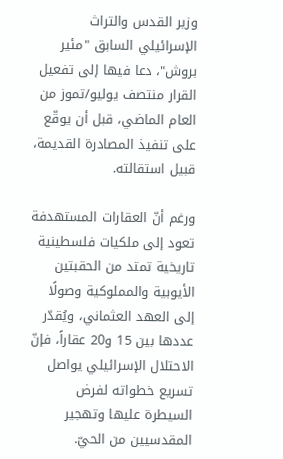وزير القدس والتراث الإسرائيلي السابق "مئير بروش"، دعا فيها إلى تفعيل القرار منتصف يوليو/تموز من العام الماضي، قبل أن يوقّع على تنفيذ المصادرة القديمة، قبيل استقالته.

ورغم أنّ العقارات المستهدفة تعود إلى ملكيات فلسطينية تاريخية تمتد من الحقبتين الأيوبية والمملوكية وصولًا إلى العهد العثماني، ويُقدّر عددها بين 15 و20 عقاراً، فإنّ الاحتلال الإسرائيلي يواصل تسريع خطواته لفرض السيطرة عليها وتهجير المقدسيين من الحيّ.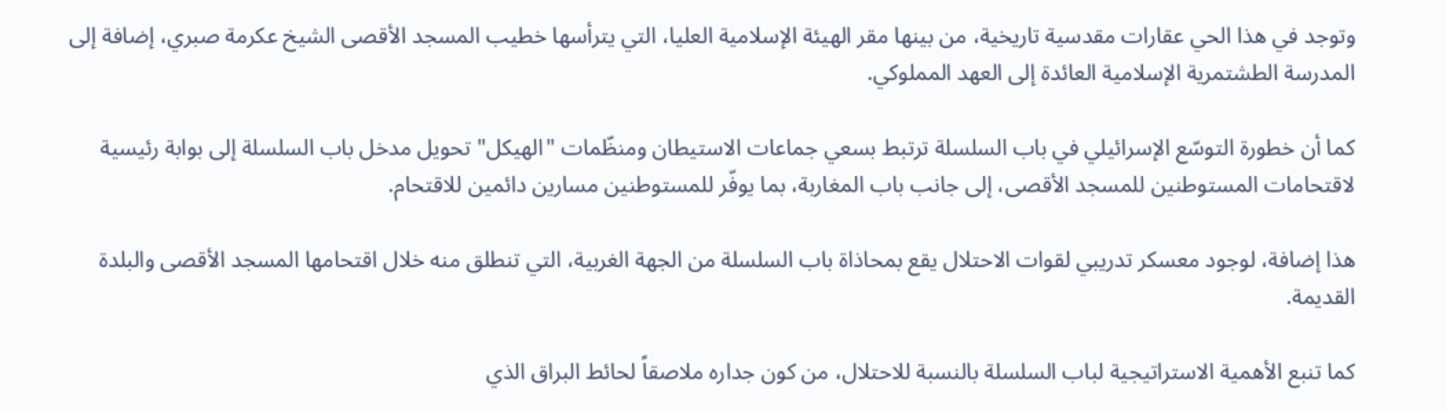وتوجد في هذا الحي عقارات مقدسية تاريخية، من بينها مقر الهيئة الإسلامية العليا، التي يترأسها خطيب المسجد الأقصى الشيخ عكرمة صبري، إضافة إلى المدرسة الطشتمرية الإسلامية العائدة إلى العهد المملوكي.

كما أن خطورة التوسّع الإسرائيلي في باب السلسلة ترتبط بسعي جماعات الاستيطان ومنظّمات "الهيكل" تحويل مدخل باب السلسلة إلى بوابة رئيسية لاقتحامات المستوطنين للمسجد الأقصى، إلى جانب باب المغاربة، بما يوفّر للمستوطنين مسارين دائمين للاقتحام.

هذا إضافة، لوجود معسكر تدريبي لقوات الاحتلال يقع بمحاذاة باب السلسلة من الجهة الغربية، التي تنطلق منه خلال اقتحامها المسجد الأقصى والبلدة القديمة.

كما تنبع الأهمية الاستراتيجية لباب السلسلة بالنسبة للاحتلال، من كون جداره ملاصقاً لحائط البراق الذي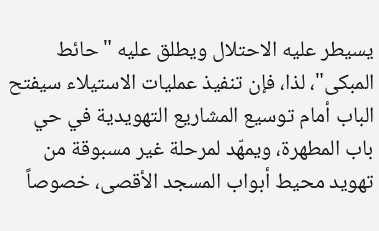يسيطر عليه الاحتلال ويطلق عليه "حائط المبكى"، لذا، فإن تنفيذ عمليات الاستيلاء سيفتح الباب أمام توسيع المشاريع التهويدية في حي باب المطهرة، ويمهّد لمرحلة غير مسبوقة من تهويد محيط أبواب المسجد الأقصى، خصوصاً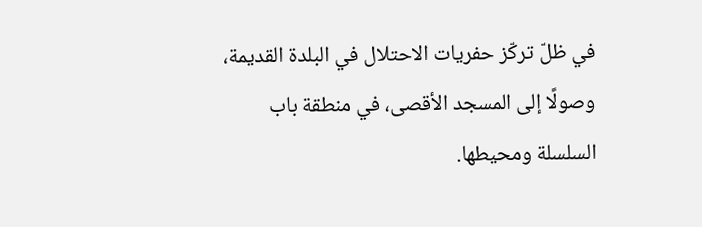في ظلّ تركّز حفريات الاحتلال في البلدة القديمة، وصولًا إلى المسجد الأقصى، في منطقة باب السلسلة ومحيطها.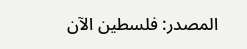المصدر: فلسطين الآن